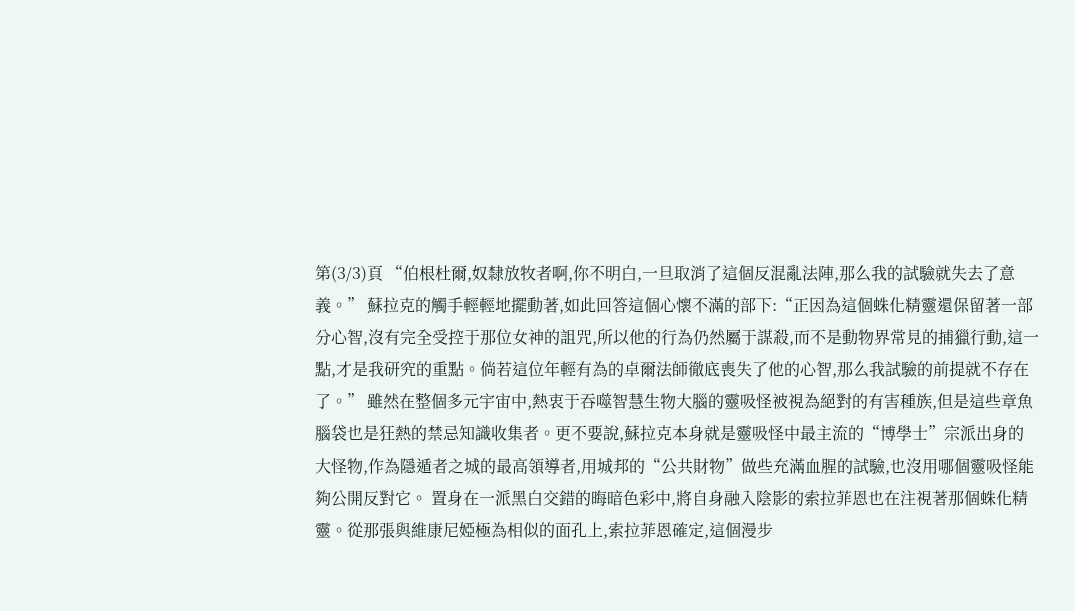第(3/3)頁 “伯根杜爾,奴隸放牧者啊,你不明白,一旦取消了這個反混亂法陣,那么我的試驗就失去了意義。” 蘇拉克的觸手輕輕地擺動著,如此回答這個心懷不滿的部下:“正因為這個蛛化精靈還保留著一部分心智,沒有完全受控于那位女神的詛咒,所以他的行為仍然屬于謀殺,而不是動物界常見的捕獵行動,這一點,才是我研究的重點。倘若這位年輕有為的卓爾法師徹底喪失了他的心智,那么我試驗的前提就不存在了。” 雖然在整個多元宇宙中,熱衷于吞噬智慧生物大腦的靈吸怪被視為絕對的有害種族,但是這些章魚腦袋也是狂熱的禁忌知識收集者。更不要說,蘇拉克本身就是靈吸怪中最主流的“博學士”宗派出身的大怪物,作為隱遁者之城的最高領導者,用城邦的“公共財物”做些充滿血腥的試驗,也沒用哪個靈吸怪能夠公開反對它。 置身在一派黑白交錯的晦暗色彩中,將自身融入陰影的索拉菲恩也在注視著那個蛛化精靈。從那張與維康尼婭極為相似的面孔上,索拉菲恩確定,這個漫步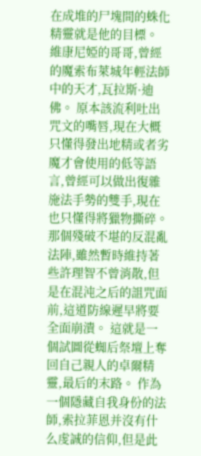在成堆的尸塊間的蛛化精靈就是他的目標。 維康尼婭的哥哥,曾經的魔索布萊城年輕法師中的天才,瓦拉斯·迪佛。 原本該流利吐出咒文的嘴唇,現在大概只懂得發出地精或者劣魔才會使用的低等語言,曾經可以做出復雜施法手勢的雙手,現在也只懂得將獵物撕碎。 那個殘破不堪的反混亂法陣,雖然暫時維持著些許理智不曾消散,但是在混沌之后的詛咒面前,這道防線遲早將要全面崩潰。 這就是一個試圖從蜘后祭壇上奪回自己親人的卓爾精靈,最后的末路。 作為一個隱藏自我身份的法師,索拉菲恩并沒有什么虔誠的信仰,但是此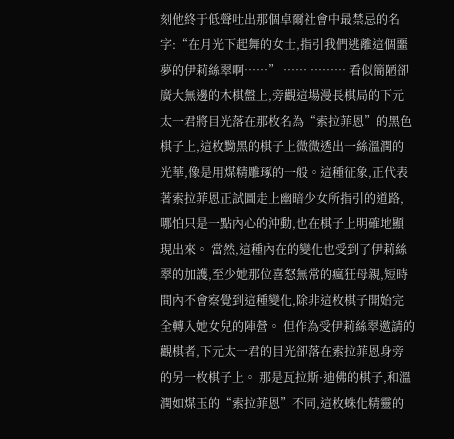刻他終于低聲吐出那個卓爾社會中最禁忌的名字:“在月光下起舞的女士,指引我們逃離這個噩夢的伊莉絲翠啊……” …… ……… 看似簡陋卻廣大無邊的木棋盤上,旁觀這場漫長棋局的下元太一君將目光落在那枚名為“索拉菲恩”的黑色棋子上,這枚黝黑的棋子上微微透出一絲溫潤的光華,像是用煤精雕琢的一般。這種征象,正代表著索拉菲恩正試圖走上幽暗少女所指引的道路,哪怕只是一點內心的沖動,也在棋子上明確地顯現出來。 當然,這種內在的變化也受到了伊莉絲翠的加護,至少她那位喜怒無常的瘋狂母親,短時間內不會察覺到這種變化,除非這枚棋子開始完全轉入她女兒的陣營。 但作為受伊莉絲翠邀請的觀棋者,下元太一君的目光卻落在索拉菲恩身旁的另一枚棋子上。 那是瓦拉斯·迪佛的棋子,和溫潤如煤玉的“索拉菲恩”不同,這枚蛛化精靈的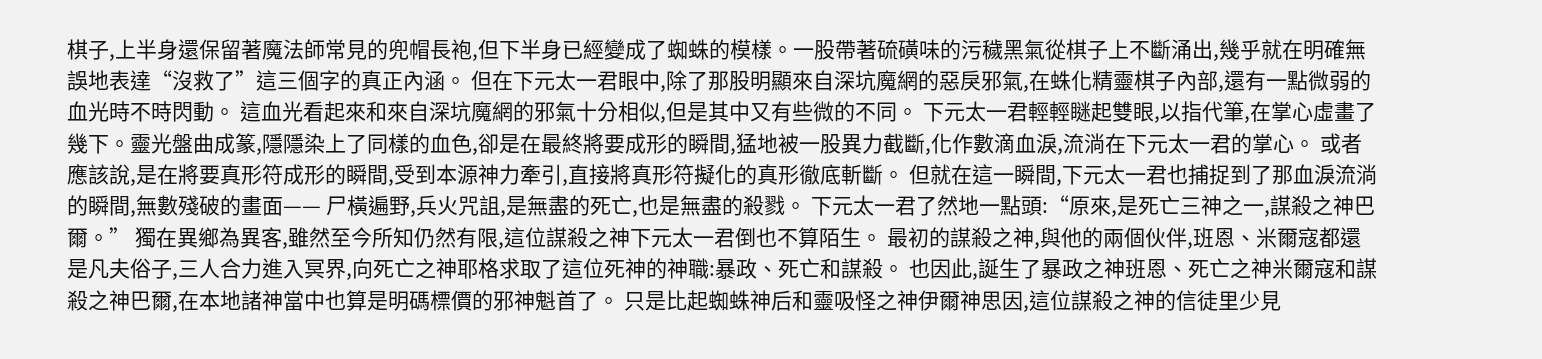棋子,上半身還保留著魔法師常見的兜帽長袍,但下半身已經變成了蜘蛛的模樣。一股帶著硫磺味的污穢黑氣從棋子上不斷涌出,幾乎就在明確無誤地表達“沒救了”這三個字的真正內涵。 但在下元太一君眼中,除了那股明顯來自深坑魔網的惡戾邪氣,在蛛化精靈棋子內部,還有一點微弱的血光時不時閃動。 這血光看起來和來自深坑魔網的邪氣十分相似,但是其中又有些微的不同。 下元太一君輕輕瞇起雙眼,以指代筆,在掌心虛畫了幾下。靈光盤曲成篆,隱隱染上了同樣的血色,卻是在最終將要成形的瞬間,猛地被一股異力截斷,化作數滴血淚,流淌在下元太一君的掌心。 或者應該說,是在將要真形符成形的瞬間,受到本源神力牽引,直接將真形符擬化的真形徹底斬斷。 但就在這一瞬間,下元太一君也捕捉到了那血淚流淌的瞬間,無數殘破的畫面—— 尸橫遍野,兵火咒詛,是無盡的死亡,也是無盡的殺戮。 下元太一君了然地一點頭:“原來,是死亡三神之一,謀殺之神巴爾。” 獨在異鄉為異客,雖然至今所知仍然有限,這位謀殺之神下元太一君倒也不算陌生。 最初的謀殺之神,與他的兩個伙伴,班恩、米爾寇都還是凡夫俗子,三人合力進入冥界,向死亡之神耶格求取了這位死神的神職:暴政、死亡和謀殺。 也因此,誕生了暴政之神班恩、死亡之神米爾寇和謀殺之神巴爾,在本地諸神當中也算是明碼標價的邪神魁首了。 只是比起蜘蛛神后和靈吸怪之神伊爾神思因,這位謀殺之神的信徒里少見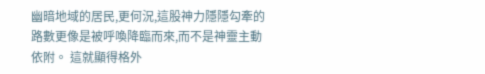幽暗地域的居民,更何況,這股神力隱隱勾牽的路數更像是被呼喚降臨而來,而不是神靈主動依附。 這就顯得格外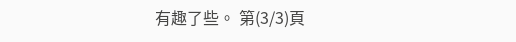有趣了些。 第(3/3)頁